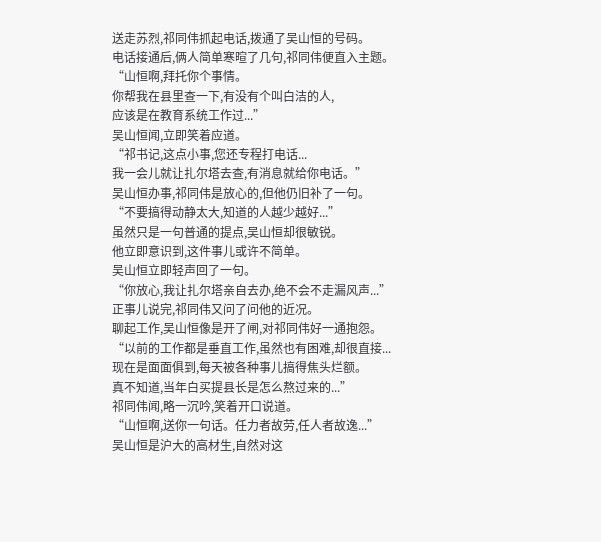送走苏烈,祁同伟抓起电话,拨通了吴山恒的号码。
电话接通后,俩人简单寒暄了几句,祁同伟便直入主题。
“山恒啊,拜托你个事情。
你帮我在县里查一下,有没有个叫白洁的人,
应该是在教育系统工作过...”
吴山恒闻,立即笑着应道。
“祁书记,这点小事,您还专程打电话...
我一会儿就让扎尔塔去查,有消息就给你电话。”
吴山恒办事,祁同伟是放心的,但他仍旧补了一句。
“不要搞得动静太大,知道的人越少越好...”
虽然只是一句普通的提点,吴山恒却很敏锐。
他立即意识到,这件事儿或许不简单。
吴山恒立即轻声回了一句。
“你放心,我让扎尔塔亲自去办,绝不会不走漏风声...”
正事儿说完,祁同伟又问了问他的近况。
聊起工作,吴山恒像是开了闸,对祁同伟好一通抱怨。
“以前的工作都是垂直工作,虽然也有困难,却很直接...
现在是面面俱到,每天被各种事儿搞得焦头烂额。
真不知道,当年白买提县长是怎么熬过来的...”
祁同伟闻,略一沉吟,笑着开口说道。
“山恒啊,送你一句话。任力者故劳,任人者故逸...”
吴山恒是沪大的高材生,自然对这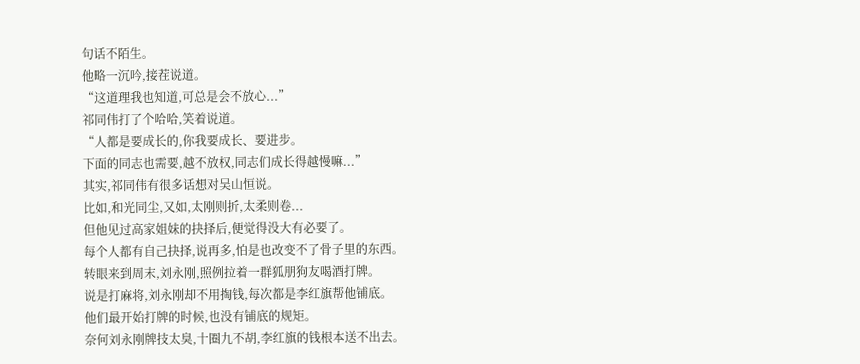句话不陌生。
他略一沉吟,接茬说道。
“这道理我也知道,可总是会不放心...”
祁同伟打了个哈哈,笑着说道。
“人都是要成长的,你我要成长、要进步。
下面的同志也需要,越不放权,同志们成长得越慢嘛...”
其实,祁同伟有很多话想对吴山恒说。
比如,和光同尘,又如,太刚则折,太柔则卷...
但他见过高家姐妹的抉择后,便觉得没大有必要了。
每个人都有自己抉择,说再多,怕是也改变不了骨子里的东西。
转眼来到周末,刘永刚,照例拉着一群狐朋狗友喝酒打牌。
说是打麻将,刘永刚却不用掏钱,每次都是李红旗帮他铺底。
他们最开始打牌的时候,也没有铺底的规矩。
奈何刘永刚牌技太臭,十圈九不胡,李红旗的钱根本送不出去。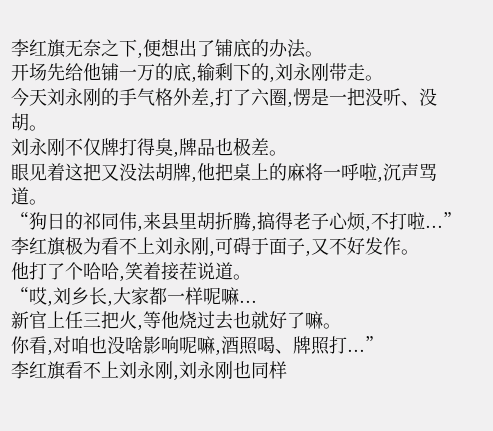李红旗无奈之下,便想出了铺底的办法。
开场先给他铺一万的底,输剩下的,刘永刚带走。
今天刘永刚的手气格外差,打了六圈,愣是一把没听、没胡。
刘永刚不仅牌打得臭,牌品也极差。
眼见着这把又没法胡牌,他把桌上的麻将一呼啦,沉声骂道。
“狗日的祁同伟,来县里胡折腾,搞得老子心烦,不打啦...”
李红旗极为看不上刘永刚,可碍于面子,又不好发作。
他打了个哈哈,笑着接茬说道。
“哎,刘乡长,大家都一样呢嘛...
新官上任三把火,等他烧过去也就好了嘛。
你看,对咱也没啥影响呢嘛,酒照喝、牌照打...”
李红旗看不上刘永刚,刘永刚也同样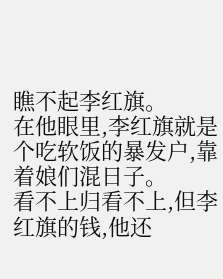瞧不起李红旗。
在他眼里,李红旗就是个吃软饭的暴发户,靠着娘们混日子。
看不上归看不上,但李红旗的钱,他还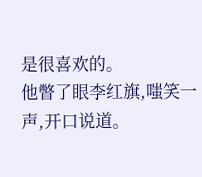是很喜欢的。
他瞥了眼李红旗,嗤笑一声,开口说道。